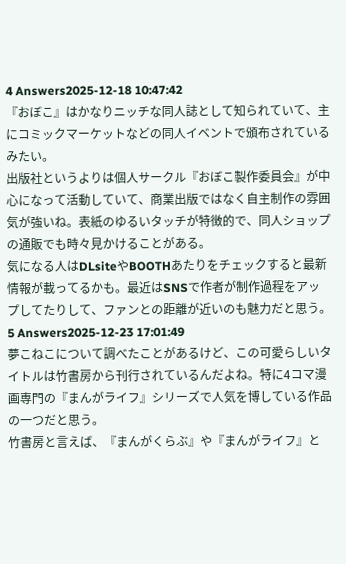4 Answers2025-12-18 10:47:42
『おぼこ』はかなりニッチな同人誌として知られていて、主にコミックマーケットなどの同人イベントで頒布されているみたい。
出版社というよりは個人サークル『おぼこ製作委員会』が中心になって活動していて、商業出版ではなく自主制作の雰囲気が強いね。表紙のゆるいタッチが特徴的で、同人ショップの通販でも時々見かけることがある。
気になる人はDLsiteやBOOTHあたりをチェックすると最新情報が載ってるかも。最近はSNSで作者が制作過程をアップしてたりして、ファンとの距離が近いのも魅力だと思う。
5 Answers2025-12-23 17:01:49
夢こねこについて調べたことがあるけど、この可愛らしいタイトルは竹書房から刊行されているんだよね。特に4コマ漫画専門の『まんがライフ』シリーズで人気を博している作品の一つだと思う。
竹書房と言えば、『まんがくらぶ』や『まんがライフ』と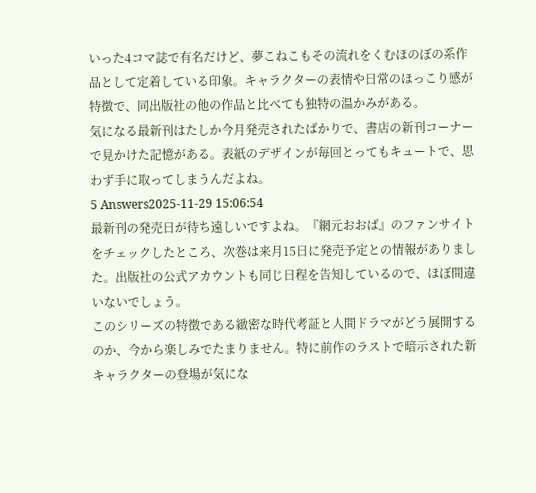いった4コマ誌で有名だけど、夢こねこもその流れをくむほのぼの系作品として定着している印象。キャラクターの表情や日常のほっこり感が特徴で、同出版社の他の作品と比べても独特の温かみがある。
気になる最新刊はたしか今月発売されたばかりで、書店の新刊コーナーで見かけた記憶がある。表紙のデザインが毎回とってもキュートで、思わず手に取ってしまうんだよね。
5 Answers2025-11-29 15:06:54
最新刊の発売日が待ち遠しいですよね。『網元おおば』のファンサイトをチェックしたところ、次巻は来月15日に発売予定との情報がありました。出版社の公式アカウントも同じ日程を告知しているので、ほぼ間違いないでしょう。
このシリーズの特徴である緻密な時代考証と人間ドラマがどう展開するのか、今から楽しみでたまりません。特に前作のラストで暗示された新キャラクターの登場が気にな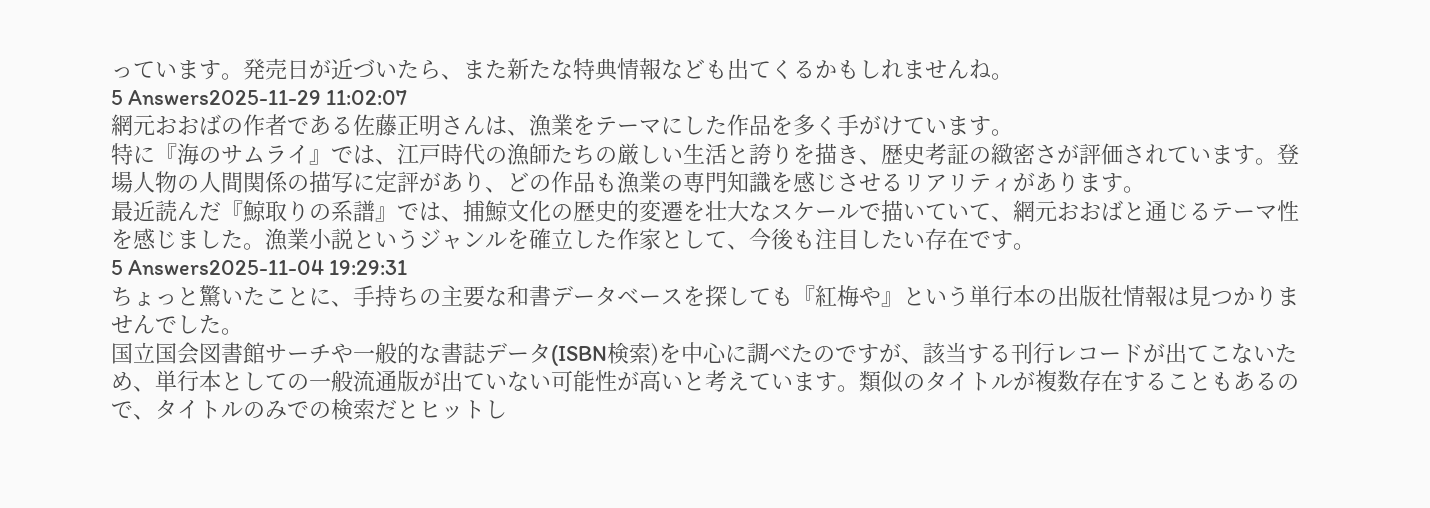っています。発売日が近づいたら、また新たな特典情報なども出てくるかもしれませんね。
5 Answers2025-11-29 11:02:07
網元おおばの作者である佐藤正明さんは、漁業をテーマにした作品を多く手がけています。
特に『海のサムライ』では、江戸時代の漁師たちの厳しい生活と誇りを描き、歴史考証の緻密さが評価されています。登場人物の人間関係の描写に定評があり、どの作品も漁業の専門知識を感じさせるリアリティがあります。
最近読んだ『鯨取りの系譜』では、捕鯨文化の歴史的変遷を壮大なスケールで描いていて、網元おおばと通じるテーマ性を感じました。漁業小説というジャンルを確立した作家として、今後も注目したい存在です。
5 Answers2025-11-04 19:29:31
ちょっと驚いたことに、手持ちの主要な和書データベースを探しても『紅梅や』という単行本の出版社情報は見つかりませんでした。
国立国会図書館サーチや一般的な書誌データ(ISBN検索)を中心に調べたのですが、該当する刊行レコードが出てこないため、単行本としての一般流通版が出ていない可能性が高いと考えています。類似のタイトルが複数存在することもあるので、タイトルのみでの検索だとヒットし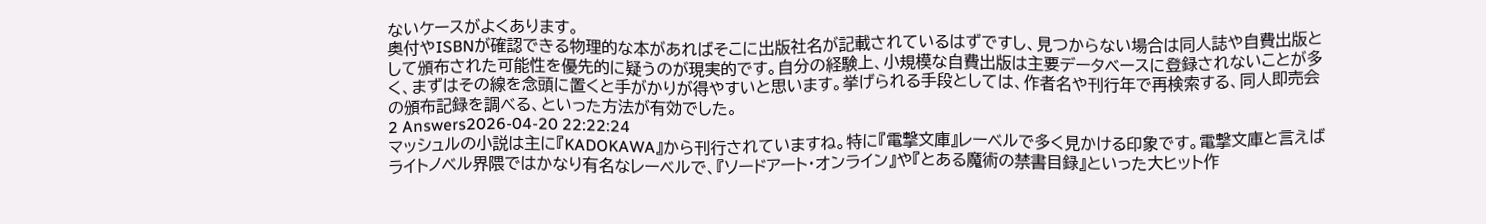ないケースがよくあります。
奥付やISBNが確認できる物理的な本があればそこに出版社名が記載されているはずですし、見つからない場合は同人誌や自費出版として頒布された可能性を優先的に疑うのが現実的です。自分の経験上、小規模な自費出版は主要データベースに登録されないことが多く、まずはその線を念頭に置くと手がかりが得やすいと思います。挙げられる手段としては、作者名や刊行年で再検索する、同人即売会の頒布記録を調べる、といった方法が有効でした。
2 Answers2026-04-20 22:22:24
マッシュルの小説は主に『KADOKAWA』から刊行されていますね。特に『電撃文庫』レーベルで多く見かける印象です。電撃文庫と言えばライトノベル界隈ではかなり有名なレーベルで、『ソードアート・オンライン』や『とある魔術の禁書目録』といった大ヒット作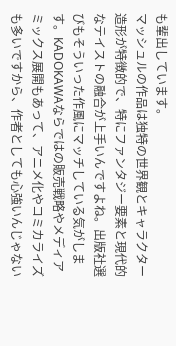も輩出しています。
マッシュルの作品は独特の世界観とキャラクター造形が特徴的で、特にファンタジー要素と現代的なテイストの融合が上手いんですよね。出版社選びもそういった作風にマッチしている気がします。KADOKAWAならではの販売戦略やメディアミックス展開もあって、アニメ化やコミカライズも多いですから、作者としても心強いんじゃない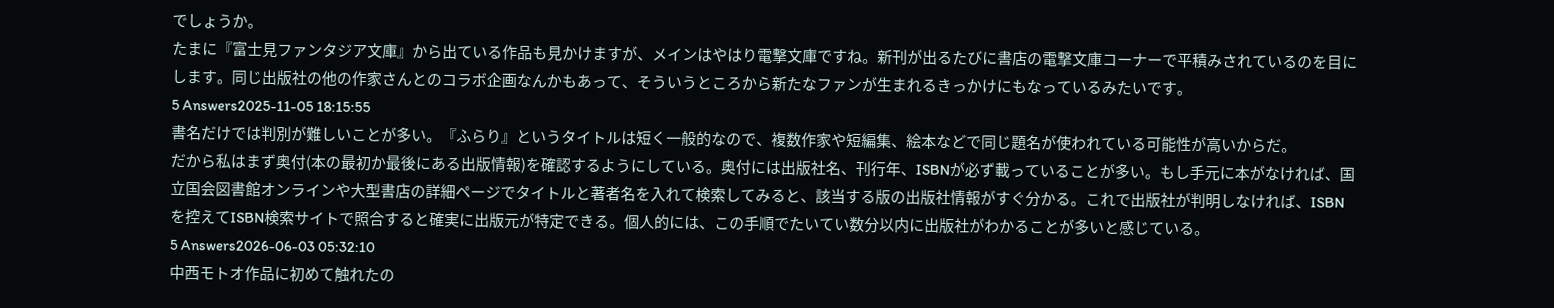でしょうか。
たまに『富士見ファンタジア文庫』から出ている作品も見かけますが、メインはやはり電撃文庫ですね。新刊が出るたびに書店の電撃文庫コーナーで平積みされているのを目にします。同じ出版社の他の作家さんとのコラボ企画なんかもあって、そういうところから新たなファンが生まれるきっかけにもなっているみたいです。
5 Answers2025-11-05 18:15:55
書名だけでは判別が難しいことが多い。『ふらり』というタイトルは短く一般的なので、複数作家や短編集、絵本などで同じ題名が使われている可能性が高いからだ。
だから私はまず奥付(本の最初か最後にある出版情報)を確認するようにしている。奥付には出版社名、刊行年、ISBNが必ず載っていることが多い。もし手元に本がなければ、国立国会図書館オンラインや大型書店の詳細ページでタイトルと著者名を入れて検索してみると、該当する版の出版社情報がすぐ分かる。これで出版社が判明しなければ、ISBNを控えてISBN検索サイトで照合すると確実に出版元が特定できる。個人的には、この手順でたいてい数分以内に出版社がわかることが多いと感じている。
5 Answers2026-06-03 05:32:10
中西モトオ作品に初めて触れたの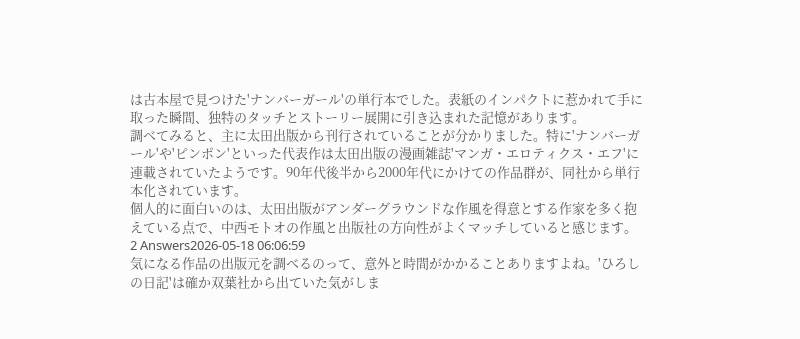は古本屋で見つけた'ナンバーガール'の単行本でした。表紙のインパクトに惹かれて手に取った瞬間、独特のタッチとストーリー展開に引き込まれた記憶があります。
調べてみると、主に太田出版から刊行されていることが分かりました。特に'ナンバーガール'や'ピンポン'といった代表作は太田出版の漫画雑誌'マンガ・エロティクス・エフ'に連載されていたようです。90年代後半から2000年代にかけての作品群が、同社から単行本化されています。
個人的に面白いのは、太田出版がアンダーグラウンドな作風を得意とする作家を多く抱えている点で、中西モトオの作風と出版社の方向性がよくマッチしていると感じます。
2 Answers2026-05-18 06:06:59
気になる作品の出版元を調べるのって、意外と時間がかかることありますよね。'ひろしの日記'は確か双葉社から出ていた気がしま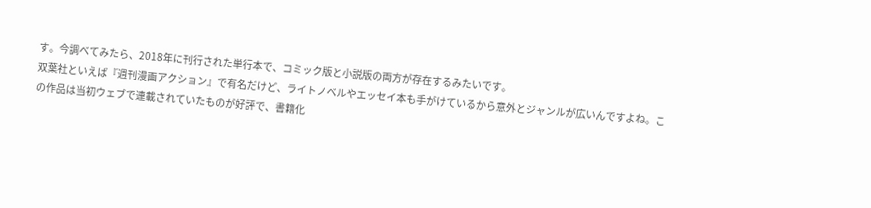す。今調べてみたら、2018年に刊行された単行本で、コミック版と小説版の両方が存在するみたいです。
双葉社といえば『週刊漫画アクション』で有名だけど、ライトノベルやエッセイ本も手がけているから意外とジャンルが広いんですよね。この作品は当初ウェブで連載されていたものが好評で、書籍化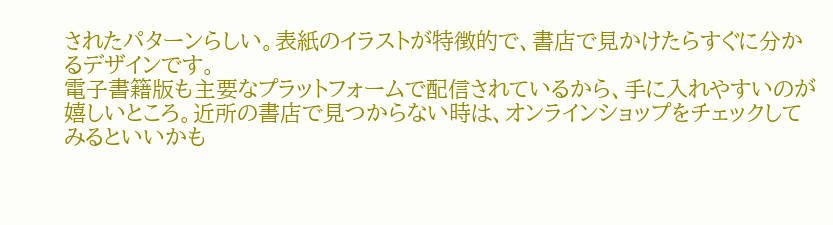されたパターンらしい。表紙のイラストが特徴的で、書店で見かけたらすぐに分かるデザインです。
電子書籍版も主要なプラットフォームで配信されているから、手に入れやすいのが嬉しいところ。近所の書店で見つからない時は、オンラインショップをチェックしてみるといいかも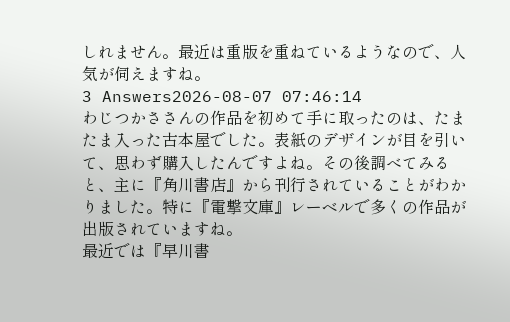しれません。最近は重版を重ねているようなので、人気が伺えますね。
3 Answers2026-08-07 07:46:14
わじつかささんの作品を初めて手に取ったのは、たまたま入った古本屋でした。表紙のデザインが目を引いて、思わず購入したんですよね。その後調べてみると、主に『角川書店』から刊行されていることがわかりました。特に『電撃文庫』レーベルで多くの作品が出版されていますね。
最近では『早川書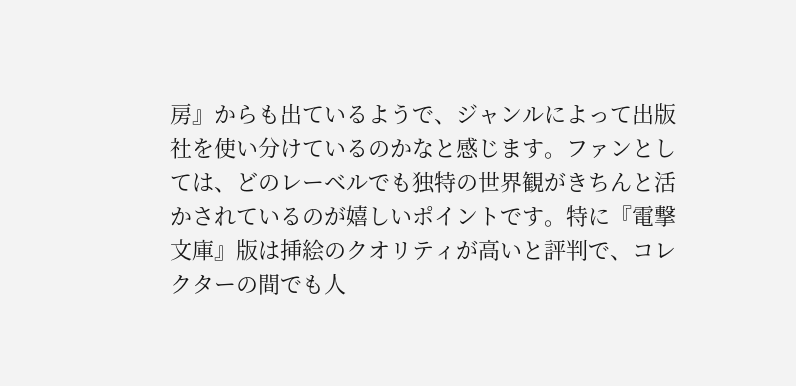房』からも出ているようで、ジャンルによって出版社を使い分けているのかなと感じます。ファンとしては、どのレーベルでも独特の世界観がきちんと活かされているのが嬉しいポイントです。特に『電撃文庫』版は挿絵のクオリティが高いと評判で、コレクターの間でも人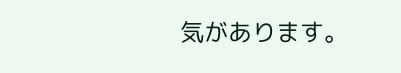気があります。